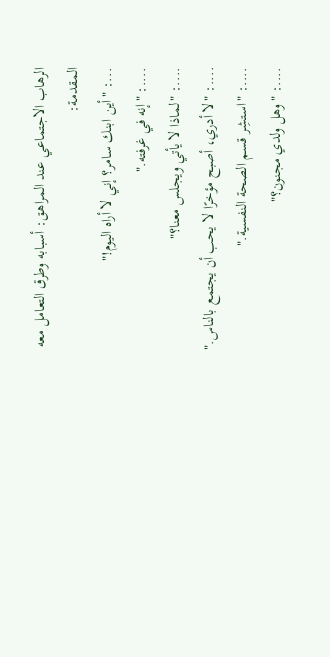الرهاب الاجتماعي عند المراهق: أسبابه وطرق التعامل معه
المقدمة:
...: "أين ابنك سامر؟ إني لا أراه اليوم!"
....: "إنه في غرفته."
....: "لماذا لا يأتي ويجلس معنا؟"
....: "لا أدري، أصبح مؤخرًا لا يحب أن يجتمع بالناس."
....: "استشِر قسم الصحة النفسية."
....: "وهل ولدي مجنون؟"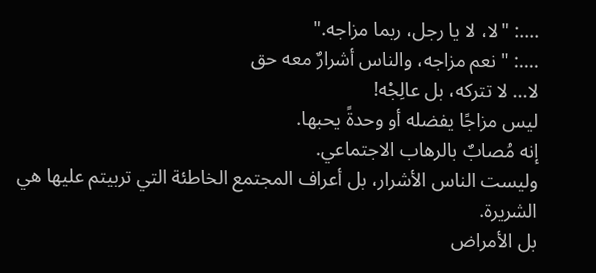....: "لا، لا يا رجل، ربما مزاجه."
....: "نعم مزاجه، والناس أشرارٌ معه حق
لا... لا تتركه، بل عالِجْه!
ليس مزاجًا يفضله أو وحدةً يحبها.
إنه مُصابٌ بالرهاب الاجتماعي.
وليست الناس الأشرار، بل أعراف المجتمع الخاطئة التي تربيتم عليها هي الشريرة.
بل الأمراض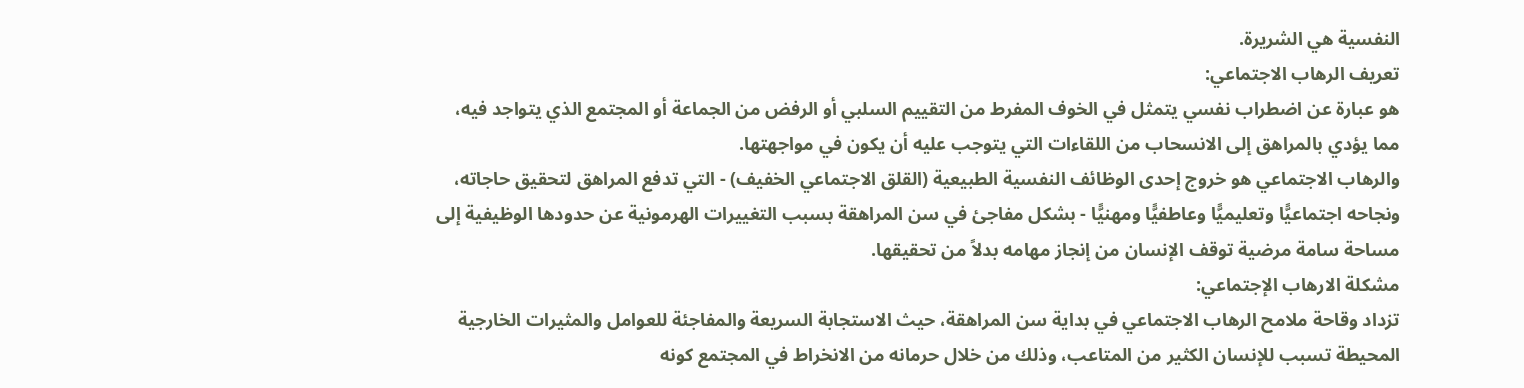النفسية هي الشريرة.
تعريف الرهاب الاجتماعي:
هو عبارة عن اضطراب نفسي يتمثل في الخوف المفرط من التقييم السلبي أو الرفض من الجماعة أو المجتمع الذي يتواجد فيه، مما يؤدي بالمراهق إلى الانسحاب من اللقاءات التي يتوجب عليه أن يكون في مواجهتها.
والرهاب الاجتماعي هو خروج إحدى الوظائف النفسية الطبيعية (القلق الاجتماعي الخفيف) - التي تدفع المراهق لتحقيق حاجاته، ونجاحه اجتماعيًّا وتعليميًّا وعاطفيًّا ومهنيًّا - بشكل مفاجئ في سن المراهقة بسبب التغييرات الهرمونية عن حدودها الوظيفية إلى مساحة سامة مرضية توقف الإنسان من إنجاز مهامه بدلاً من تحقيقها.
مشكلة الارهاب الإجتماعي:
تزداد وقاحة ملامح الرهاب الاجتماعي في بداية سن المراهقة، حيث الاستجابة السريعة والمفاجئة للعوامل والمثيرات الخارجية المحيطة تسبب للإنسان الكثير من المتاعب، وذلك من خلال حرمانه من الانخراط في المجتمع كونه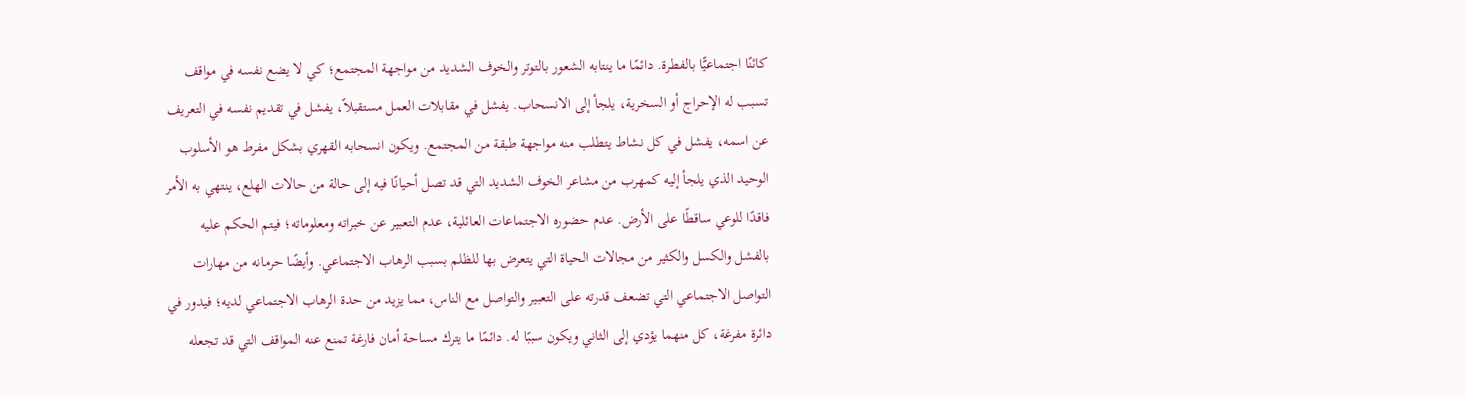كائنًا اجتماعيًّا بالفطرة. دائمًا ما ينتابه الشعور بالتوتر والخوف الشديد من مواجهة المجتمع؛ كي لا يضع نفسه في مواقف تسبب له الإحراج أو السخرية، يلجأ إلى الانسحاب. يفشل في مقابلات العمل مستقبلاً، يفشل في تقديم نفسه في التعريف عن اسمه، يفشل في كل نشاط يتطلب منه مواجهة طبقة من المجتمع. ويكون انسحابه القهري بشكل مفرط هو الأسلوب الوحيد الذي يلجأ إليه كمهرب من مشاعر الخوف الشديد التي قد تصل أحيانًا فيه إلى حالة من حالات الهلع، ينتهي به الأمر فاقدًا للوعي ساقطًا على الأرض. عدم حضوره الاجتماعات العائلية، عدم التعبير عن خبراته ومعلوماته؛ فيتم الحكم عليه بالفشل والكسل والكثير من مجالات الحياة التي يتعرض بها للظلم بسبب الرهاب الاجتماعي. وأيضًا حرمانه من مهارات التواصل الاجتماعي التي تضعف قدرته على التعبير والتواصل مع الناس، مما يزيد من حدة الرهاب الاجتماعي لديه؛ فيدور في دائرة مفرغة، كل منهما يؤدي إلى الثاني ويكون سببًا له. دائمًا ما يترك مساحة أمان فارغة تمنع عنه المواقف التي قد تجعله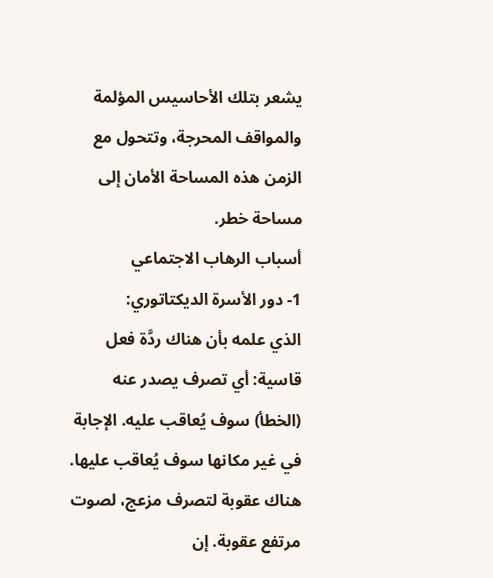يشعر بتلك الأحاسيس المؤلمة والمواقف المحرجة، وتتحول مع الزمن هذه المساحة الأمان إلى مساحة خطر.
أسباب الرهاب الاجتماعي
1- دور الأسرة الديكتاتوري:
الذي علمه بأن هناك ردَّة فعل قاسية: أي تصرف يصدر عنه (الخطأ) سوف يُعاقب عليه. الإجابة في غير مكانها سوف يُعاقب عليها. هناك عقوبة لتصرف مزعج، لصوت مرتفع عقوبة. إن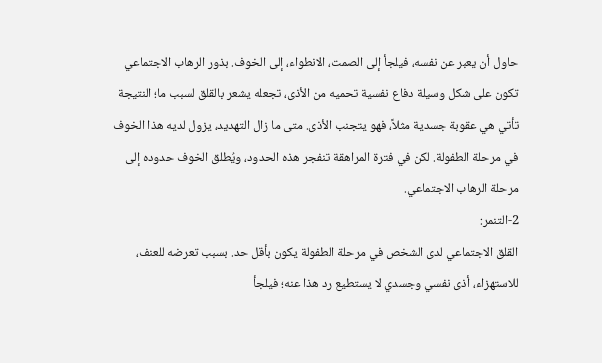حاول أن يعبر عن نفسه، فيلجأ إلى الصمت، الانطواء، إلى الخوف. بذور الرهاب الاجتماعي تكون على شكل وسيلة دفاع نفسية تحميه من الأذى، تجعله يشعر بالقلق لسبب ما؛ النتيجة تأتي هي عقوبة جسدية مثلاً، فهو يتجنب الأذى. متى ما زال التهديد، يزول لديه هذا الخوف في مرحلة الطفولة. لكن في فترة المراهقة تنفجر هذه الحدود، ويُطلق الخوف حدوده إلى مرحلة الرهاب الاجتماعي.
2-التنمر:
القلق الاجتماعي لدى الشخص في مرحلة الطفولة يكون بأقل حد. بسبب تعرضه للعنف، للاستهزاء، أذى نفسي وجسدي لا يستطيع رد هذا عنه؛ فيلجأ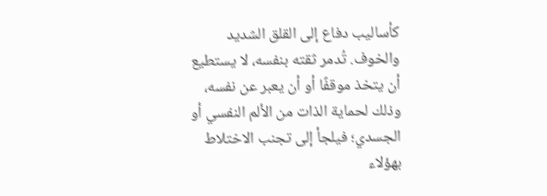كأساليب دفاع إلى القلق الشديد والخوف. تُدمر ثقته بنفسه، لا يستطيع أن يتخذ موقفًا أو أن يعبر عن نفسه، وذلك لحماية الذات من الألم النفسي أو الجسدي؛ فيلجأ إلى تجنب الاختلاط بهؤلاء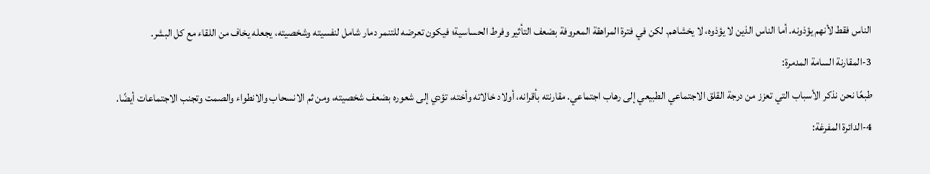الناس فقط لأنهم يؤذونه. أما الناس الذين لا يؤذوه، لا يخشاهم. لكن في فترة المراهقة المعروفة بضعف التأثير وفرط الحساسية؛ فيكون تعرضه للتنمر دمار شامل لنفسيته وشخصيته، يجعله يخاف من اللقاء مع كل البشر.
3-المقارنة السامة المدمرة:
طبعًا نحن نذكر الأسباب التي تعزز من درجة القلق الاجتماعي الطبيعي إلى رهاب اجتماعي. مقارنته بأقرانه، أولاد خالاته وأخته، تؤدي إلى شعوره بضعف شخصيته، ومن ثم الانسحاب والانطواء والصمت وتجنب الاجتماعات أيضًا.
4-الدائرة المفرغة: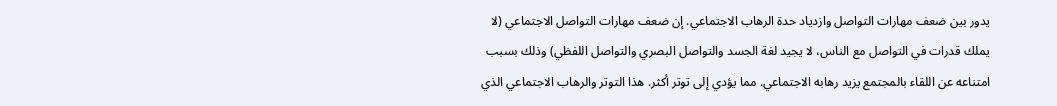يدور بين ضعف مهارات التواصل وازدياد حدة الرهاب الاجتماعي. إن ضعف مهارات التواصل الاجتماعي (لا يملك قدرات في التواصل مع الناس، لا يجيد لغة الجسد والتواصل البصري والتواصل اللفظي) وذلك بسبب امتناعه عن اللقاء بالمجتمع يزيد رهابه الاجتماعي. مما يؤدي إلى توتر أكثر. هذا التوتر والرهاب الاجتماعي الذي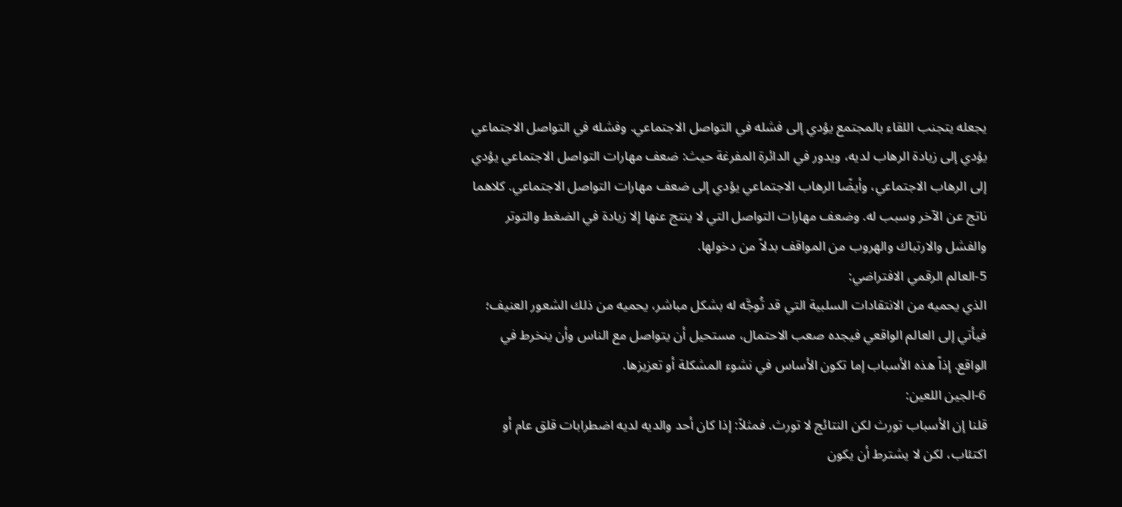يجعله يتجنب اللقاء بالمجتمع يؤدي إلى فشله في التواصل الاجتماعي. وفشله في التواصل الاجتماعي يؤدي إلى زيادة الرهاب لديه، ويدور في الدائرة المفرغة حيث: ضعف مهارات التواصل الاجتماعي يؤدي إلى الرهاب الاجتماعي، وأيضًا الرهاب الاجتماعي يؤدي إلى ضعف مهارات التواصل الاجتماعي. كلاهما ناتج عن الآخر وسبب له. وضعف مهارات التواصل التي لا ينتج عنها إلا زيادة في الضغط والتوتر والفشل والارتباك والهروب من المواقف بدلاً من دخولها.
5-العالم الرقمي الافتراضي:
الذي يحميه من الانتقادات السلبية التي قد تُوجَّه له بشكل مباشر، يحميه من ذلك الشعور العنيف؛ فيأتي إلى العالم الواقعي فيجده صعب الاحتمال، مستحيل أن يتواصل مع الناس وأن ينخرط في الواقع. إذاً هذه الأسباب إما تكون الأساس في نشوء المشكلة أو تعزيزها.
6-الجين اللعين:
قلنا إن الأسباب تورث لكن النتائج لا تورث. فمثلاً: إذا كان أحد والديه لديه اضطرابات قلق عام أو اكتئاب، لكن لا يشترط أن يكون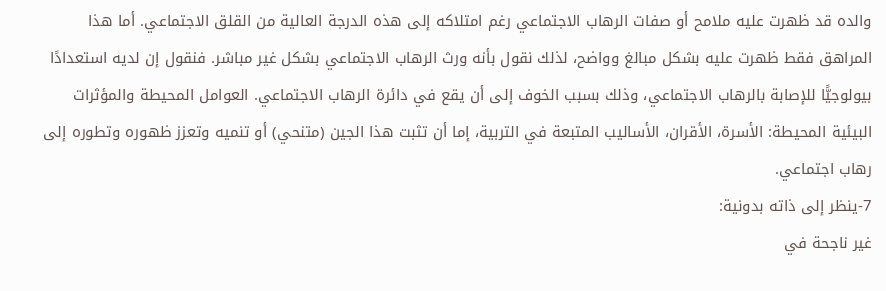والده قد ظهرت عليه ملامح أو صفات الرهاب الاجتماعي رغم امتلاكه إلى هذه الدرجة العالية من القلق الاجتماعي. أما هذا المراهق فقط ظهرت عليه بشكل مبالغ وواضح، لذلك نقول بأنه ورث الرهاب الاجتماعي بشكل غير مباشر. فنقول إن لديه استعدادًا بيولوجيًّا للإصابة بالرهاب الاجتماعي، وذلك بسبب الخوف إلى أن يقع في دائرة الرهاب الاجتماعي. العوامل المحيطة والمؤثرات البيئية المحيطة: الأسرة، الأقران، الأساليب المتبعة في التربية، إما أن تثبت هذا الجين (متنحي) أو تنميه وتعزز ظهوره وتطوره إلى رهاب اجتماعي.
7-ينظر إلى ذاته بدونية:
غير ناجحة في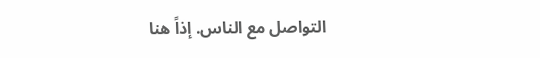التواصل مع الناس. إذاً هنا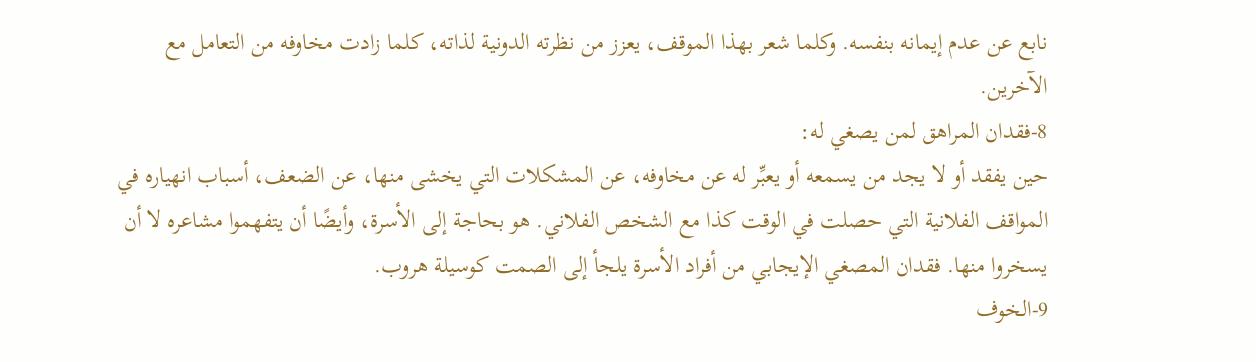نابع عن عدم إيمانه بنفسه. وكلما شعر بهذا الموقف، يعزز من نظرته الدونية لذاته، كلما زادت مخاوفه من التعامل مع الآخرين.
8-فقدان المراهق لمن يصغي له:
حين يفقد أو لا يجد من يسمعه أو يعبِّر له عن مخاوفه، عن المشكلات التي يخشى منها، عن الضعف، أسباب انهياره في المواقف الفلانية التي حصلت في الوقت كذا مع الشخص الفلاني. هو بحاجة إلى الأسرة، وأيضًا أن يتفهموا مشاعره لا أن يسخروا منها. فقدان المصغي الإيجابي من أفراد الأسرة يلجأ إلى الصمت كوسيلة هروب.
9-الخوف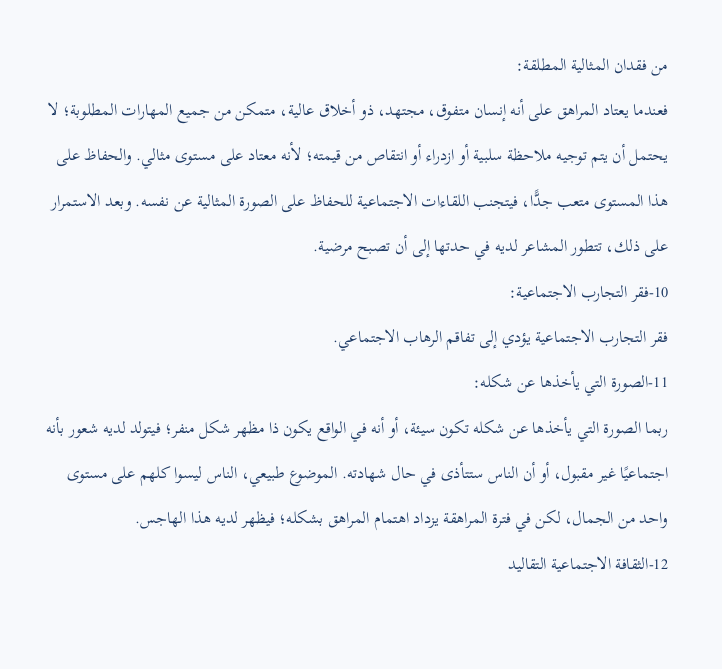من فقدان المثالية المطلقة:
فعندما يعتاد المراهق على أنه إنسان متفوق، مجتهد، ذو أخلاق عالية، متمكن من جميع المهارات المطلوبة؛ لا يحتمل أن يتم توجيه ملاحظة سلبية أو ازدراء أو انتقاص من قيمته؛ لأنه معتاد على مستوى مثالي. والحفاظ على هذا المستوى متعب جدًّا، فيتجنب اللقاءات الاجتماعية للحفاظ على الصورة المثالية عن نفسه. وبعد الاستمرار على ذلك، تتطور المشاعر لديه في حدتها إلى أن تصبح مرضية.
10-فقر التجارب الاجتماعية:
فقر التجارب الاجتماعية يؤدي إلى تفاقم الرهاب الاجتماعي.
11-الصورة التي يأخذها عن شكله:
ربما الصورة التي يأخذها عن شكله تكون سيئة، أو أنه في الواقع يكون ذا مظهر شكل منفر؛ فيتولد لديه شعور بأنه اجتماعيًا غير مقبول، أو أن الناس ستتأذى في حال شهادته. الموضوع طبيعي، الناس ليسوا كلهم على مستوى واحد من الجمال، لكن في فترة المراهقة يزداد اهتمام المراهق بشكله؛ فيظهر لديه هذا الهاجس.
12-الثقافة الاجتماعية التقاليد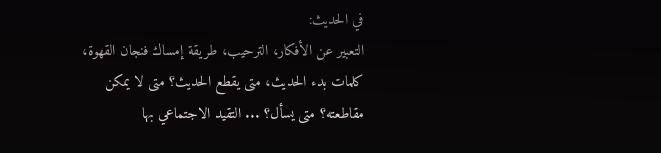في الحديث:
التعبير عن الأفكار، الترحيب، طريقة إمساك فنجان القهوة، كلمات بدء الحديث، متى يقطع الحديث؟ متى لا يمكن مقاطعته؟ متى يسأل؟ ... التقيد الاجتماعي بها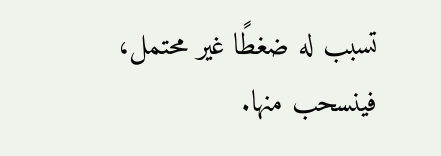تسبب له ضغطًا غير محتمل، فينسحب منها.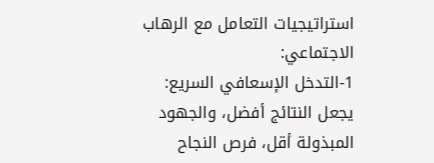استراتيجيات التعامل مع الرهاب الاجتماعي:
1-التدخل الإسعافي السريع:
يجعل النتائج أفضل، والجهود المبذولة أقل، فرص النجاح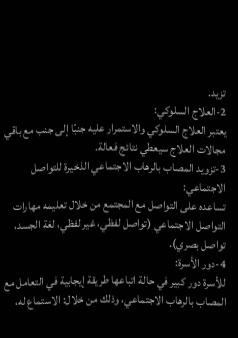تزيد.
2-العلاج السلوكي:
يعتبر العلاج السلوكي والاستمرار عليه جنبًا إلى جنب مع باقي مجالات العلاج سيعطي نتائج فعالة.
3-تزويد المصاب بالرهاب الاجتماعي الذخيرة للتواصل الاجتماعي:
تساعده على التواصل مع المجتمع من خلال تعليمه مهارات التواصل الاجتماعي (تواصل لفظي، غير لفظي، لغة الجسد، تواصل بصري).
4-دور الأسرة:
للأسرة دور كبير في حالة اتباعها طريقة إيجابية في التعامل مع المصاب بالرهاب الاجتماعي، وذلك من خلال: الاستماع له،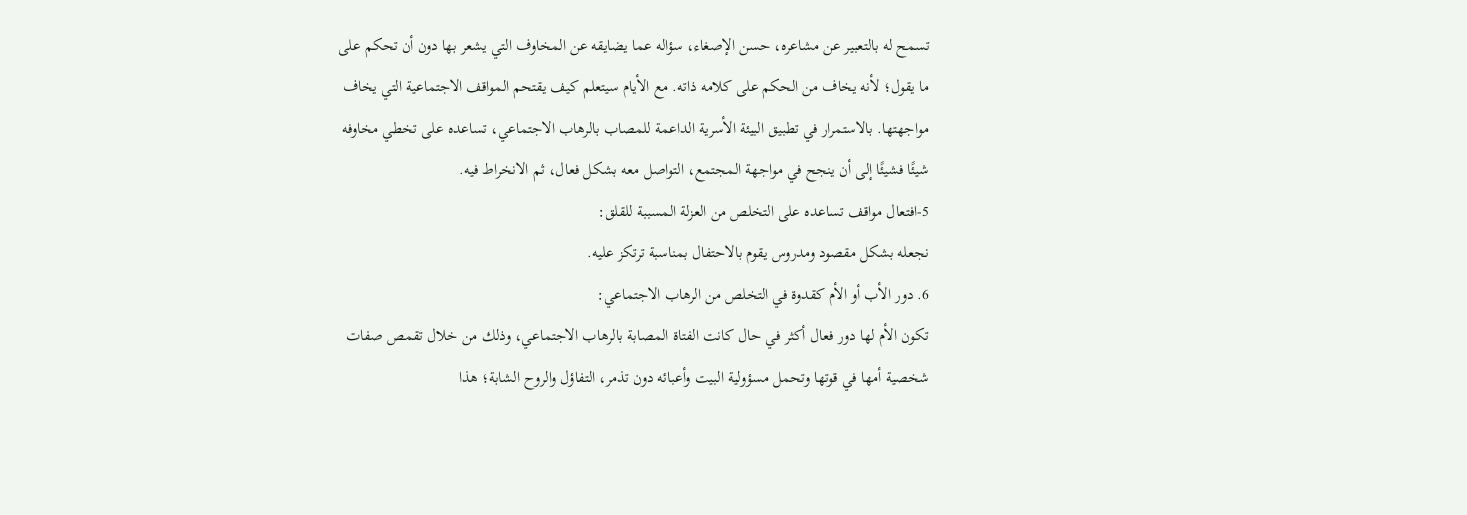تسمح له بالتعبير عن مشاعره، حسن الإصغاء، سؤاله عما يضايقه عن المخاوف التي يشعر بها دون أن تحكم على ما يقول؛ لأنه يخاف من الحكم على كلامه ذاته. مع الأيام سيتعلم كيف يقتحم المواقف الاجتماعية التي يخاف مواجهتها. بالاستمرار في تطبيق البيئة الأسرية الداعمة للمصاب بالرهاب الاجتماعي، تساعده على تخطي مخاوفه شيئًا فشيئًا إلى أن ينجح في مواجهة المجتمع، التواصل معه بشكل فعال، ثم الانخراط فيه.
5-افتعال مواقف تساعده على التخلص من العزلة المسببة للقلق:
نجعله بشكل مقصود ومدروس يقوم بالاحتفال بمناسبة ترتكز عليه.
6. دور الأب أو الأم كقدوة في التخلص من الرهاب الاجتماعي:
تكون الأم لها دور فعال أكثر في حال كانت الفتاة المصابة بالرهاب الاجتماعي، وذلك من خلال تقمص صفات شخصية أمها في قوتها وتحمل مسؤولية البيت وأعبائه دون تذمر، التفاؤل والروح الشابة؛ هذا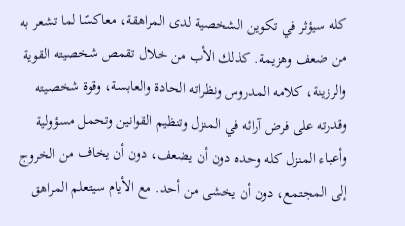كله سيؤثر في تكوين الشخصية لدى المراهقة، معاكسًا لما تشعر به من ضعف وهزيمة. كذلك الأب من خلال تقمص شخصيته القوية والرزينة، كلامه المدروس ونظراته الحادة والعابسة، وقوة شخصيته وقدرته على فرض آرائه في المنزل وتنظيم القوانين وتحمل مسؤولية وأعباء المنزل كله وحده دون أن يضعف، دون أن يخاف من الخروج إلى المجتمع، دون أن يخشى من أحد. مع الأيام سيتعلم المراهق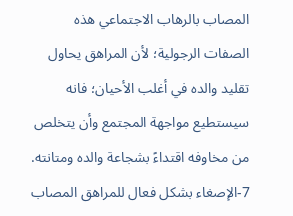المصاب بالرهاب الاجتماعي هذه الصفات الرجولية؛ لأن المراهق يحاول تقليد والده في أغلب الأحيان؛ فانه سيستطيع مواجهة المجتمع وأن يتخلص من مخاوفه اقتداءً بشجاعة والده ومتانته.
7-الإصغاء بشكل فعال للمراهق المصاب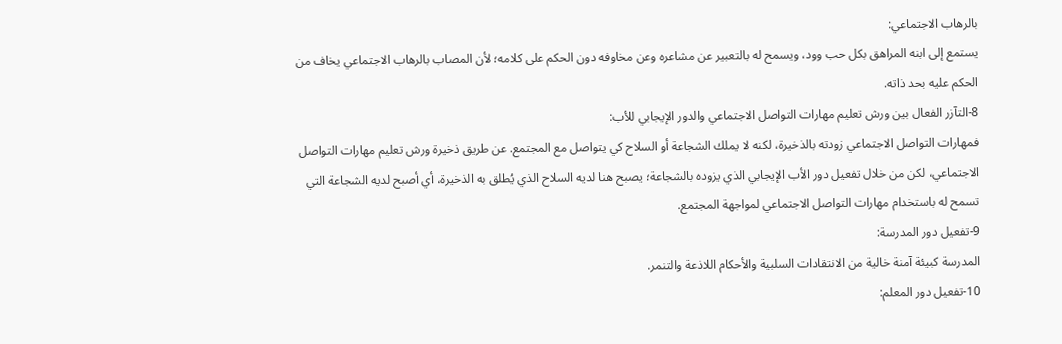بالرهاب الاجتماعي:
يستمع إلى ابنه المراهق بكل حب وود، ويسمح له بالتعبير عن مشاعره وعن مخاوفه دون الحكم على كلامه؛ لأن المصاب بالرهاب الاجتماعي يخاف من الحكم عليه بحد ذاته.
8-التآزر الفعال بين ورش تعليم مهارات التواصل الاجتماعي والدور الإيجابي للأب:
فمهارات التواصل الاجتماعي زودته بالذخيرة، لكنه لا يملك الشجاعة أو السلاح كي يتواصل مع المجتمع. عن طريق ذخيرة ورش تعليم مهارات التواصل الاجتماعي، لكن من خلال تفعيل دور الأب الإيجابي الذي يزوده بالشجاعة؛ يصبح هنا لديه السلاح الذي يُطلق به الذخيرة، أي أصبح لديه الشجاعة التي تسمح له باستخدام مهارات التواصل الاجتماعي لمواجهة المجتمع.
9-تفعيل دور المدرسة:
المدرسة كبيئة آمنة خالية من الانتقادات السلبية والأحكام اللاذعة والتنمر.
10-تفعيل دور المعلم: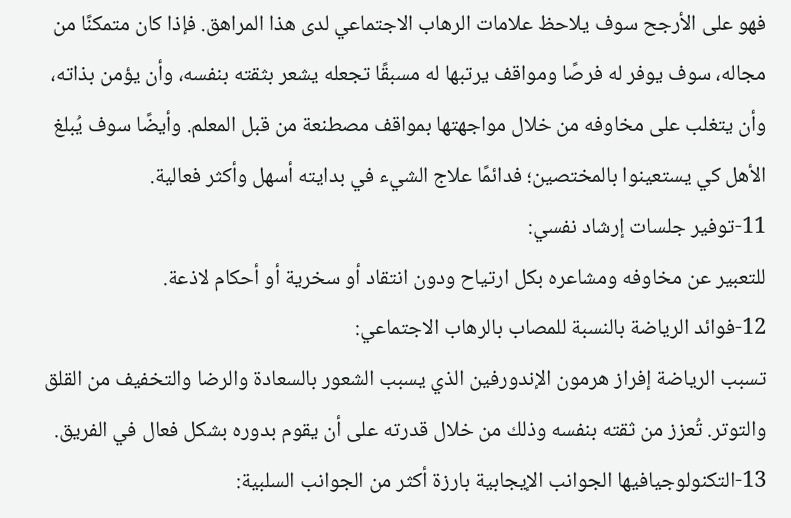فهو على الأرجح سوف يلاحظ علامات الرهاب الاجتماعي لدى هذا المراهق. فإذا كان متمكنًا من مجاله، سوف يوفر له فرصًا ومواقف يرتبها له مسبقًا تجعله يشعر بثقته بنفسه، وأن يؤمن بذاته، وأن يتغلب على مخاوفه من خلال مواجهتها بمواقف مصطنعة من قبل المعلم. وأيضًا سوف يُبلغ الأهل كي يستعينوا بالمختصين؛ فدائمًا علاج الشيء في بدايته أسهل وأكثر فعالية.
11-توفير جلسات إرشاد نفسي:
للتعبير عن مخاوفه ومشاعره بكل ارتياح ودون انتقاد أو سخرية أو أحكام لاذعة.
12-فوائد الرياضة بالنسبة للمصاب بالرهاب الاجتماعي:
تسبب الرياضة إفراز هرمون الإندورفين الذي يسبب الشعور بالسعادة والرضا والتخفيف من القلق والتوتر. تُعزز من ثقته بنفسه وذلك من خلال قدرته على أن يقوم بدوره بشكل فعال في الفريق.
13-التكنولوجيافيها الجوانب الإيجابية بارزة أكثر من الجوانب السلبية: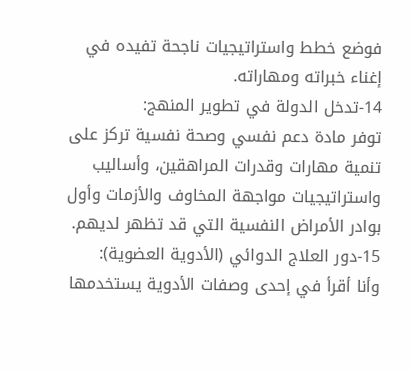فوضع خطط واستراتيجيات ناجحة تفيده في إغناء خبراته ومهاراته.
14-تدخل الدولة في تطوير المنهج:
توفر مادة دعم نفسي وصحة نفسية تركز على تنمية مهارات وقدرات المراهقين، وأساليب واستراتيجيات مواجهة المخاوف والأزمات وأول بوادر الأمراض النفسية التي قد تظهر لديهم.
15-دور العلاج الدوائي (الأدوية العضوية):
وأنا أقرأ في إحدى وصفات الأدوية يستخدمها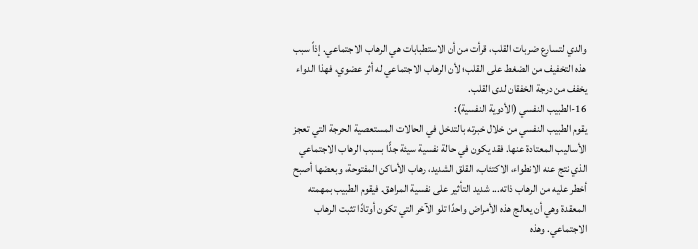والدي لتسارع ضربات القلب، قرأت من أن الاستطبابات هي الرهاب الاجتماعي. إذاً سبب هذه التخفيف من الضغط على القلب؛ لأن الرهاب الاجتماعي له أثر عضوي، فهذا الدواء يخفف من درجة الخفقان لدى القلب.
16-الطبيب النفسي (الأدوية النفسية):
يقوم الطبيب النفسي من خلال خبرته بالتدخل في الحالات المستعصية الحرجة التي تعجز الأساليب المعتادة عنها. فقد يكون في حالة نفسية سيئة جدًّا بسبب الرهاب الاجتماعي الذي نتج عنه الانطواء، الاكتئاب، القلق الشديد، رهاب الأماكن المفتوحة، وبعضها أصبح أخطر عليه من الرهاب ذاته... شديد التأثير على نفسية المراهق. فيقوم الطبيب بمهمته المعقدة وهي أن يعالج هذه الأمراض واحدًا تلو الآخر التي تكون أوتادًا تثبت الرهاب الاجتماعي. وهذه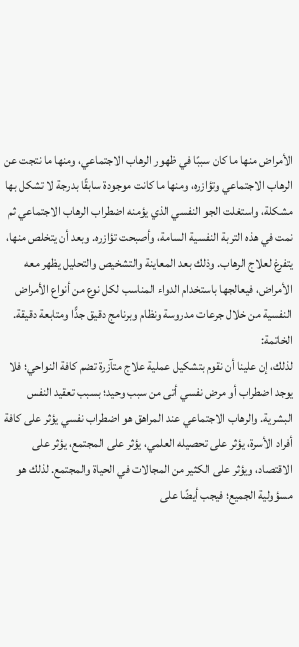الأمراض منها ما كان سببًا في ظهور الرهاب الاجتماعي، ومنها ما نتجت عن الرهاب الاجتماعي وتؤازره، ومنها ما كانت موجودة سابقًا بدرجة لا تشكل بها مشكلة، واستغلت الجو النفسي الذي يؤمنه اضطراب الرهاب الاجتماعي ثم نمت في هذه التربة النفسية السامة، وأصبحت تؤازره. وبعد أن يتخلص منها، يتفرغ لعلاج الرهاب. وذلك بعد المعاينة والتشخيص والتحليل يظهر معه الأمراض، فيعالجها باستخدام الدواء المناسب لكل نوع من أنواع الأمراض النفسية من خلال جرعات مدروسة ونظام وبرنامج دقيق جدًّا ومتابعة دقيقة.
الخاتمة:
لذلك، إن علينا أن نقوم بتشكيل عملية علاج متآزرة تضم كافة النواحي؛ فلا يوجد اضطراب أو مرض نفسي أتى من سبب وحيد؛ بسبب تعقيد النفس البشرية. والرهاب الاجتماعي عند المراهق هو اضطراب نفسي يؤثر على كافة أفراد الأسرة، يؤثر على تحصيله العلمي، يؤثر على المجتمع، يؤثر على الاقتصاد، ويؤثر على الكثير من المجالات في الحياة والمجتمع. لذلك هو مسؤولية الجميع؛ فيجب أيضًا على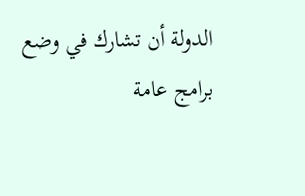الدولة أن تشارك في وضع برامج عامة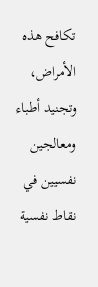تكافح هذه الأمراض، وتجنيد أطباء ومعالجين نفسيين في نقاط نفسية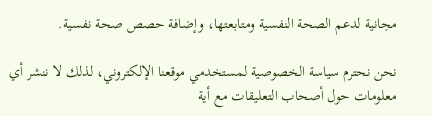مجانية لدعم الصحة النفسية ومتابعتها، وإضافة حصص صحة نفسية.

نحن نحترم سياسة الخصوصية لمستخدمي موقعنا الإلكتروني، لذلك لا ننشر أي معلومات حول أصحاب التعليقات مع أية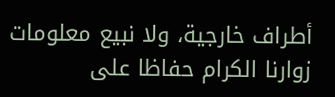أطراف خارجية، ولا نبيع معلومات زوارنا الكرام حفاظا على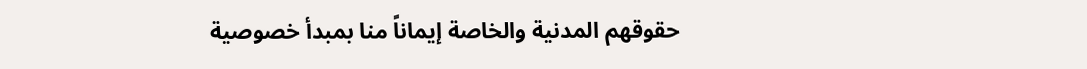حقوقهم المدنية والخاصة إيماناً منا بمبدأ خصوصية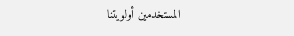المستخدمين أولويتنا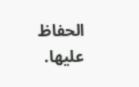الحفاظ عليها.